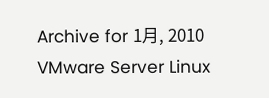Archive for 1月, 2010
VMware Server Linux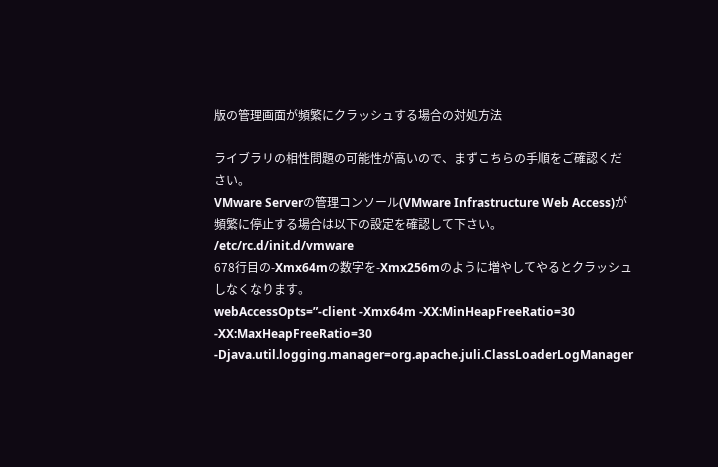版の管理画面が頻繁にクラッシュする場合の対処方法

ライブラリの相性問題の可能性が高いので、まずこちらの手順をご確認ください。
VMware Serverの管理コンソール(VMware Infrastructure Web Access)が頻繁に停止する場合は以下の設定を確認して下さい。
/etc/rc.d/init.d/vmware
678行目の-Xmx64mの数字を-Xmx256mのように増やしてやるとクラッシュしなくなります。
webAccessOpts=”-client -Xmx64m -XX:MinHeapFreeRatio=30 -XX:MaxHeapFreeRatio=30 -Djava.util.logging.manager=org.apache.juli.ClassLoaderLogManager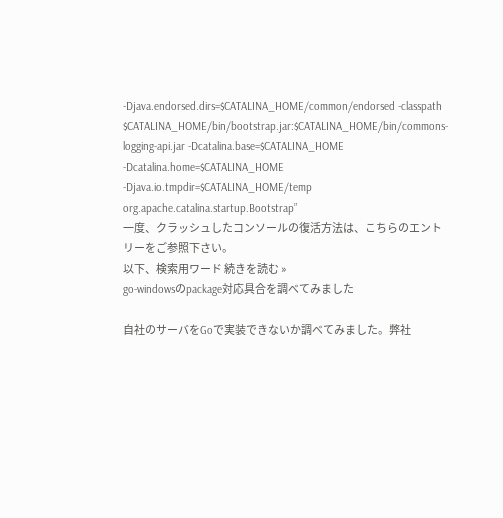-Djava.endorsed.dirs=$CATALINA_HOME/common/endorsed -classpath $CATALINA_HOME/bin/bootstrap.jar:$CATALINA_HOME/bin/commons-logging-api.jar -Dcatalina.base=$CATALINA_HOME -Dcatalina.home=$CATALINA_HOME -Djava.io.tmpdir=$CATALINA_HOME/temp org.apache.catalina.startup.Bootstrap”
一度、クラッシュしたコンソールの復活方法は、こちらのエントリーをご参照下さい。
以下、検索用ワード 続きを読む »
go-windowsのpackage対応具合を調べてみました

自社のサーバをGoで実装できないか調べてみました。弊社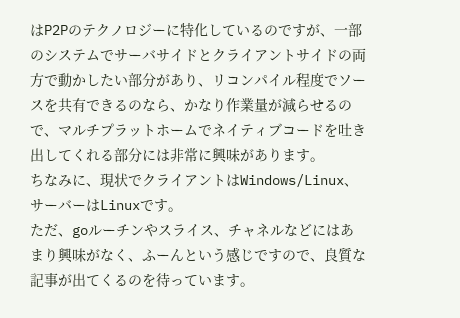はP2Pのテクノロジーに特化しているのですが、一部のシステムでサーバサイドとクライアントサイドの両方で動かしたい部分があり、リコンパイル程度でソースを共有できるのなら、かなり作業量が減らせるので、マルチプラットホームでネイティブコードを吐き出してくれる部分には非常に興味があります。
ちなみに、現状でクライアントはWindows/Linux、サーバーはLinuxです。
ただ、goルーチンやスライス、チャネルなどにはあまり興味がなく、ふーんという感じですので、良質な記事が出てくるのを待っています。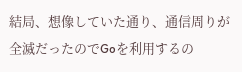結局、想像していた通り、通信周りが全滅だったのでGoを利用するの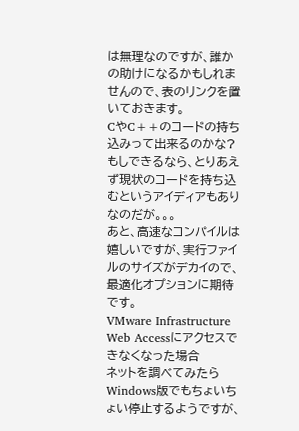は無理なのですが、誰かの助けになるかもしれませんので、表のリンクを置いておきます。
CやC++のコードの持ち込みって出来るのかな?もしできるなら、とりあえず現状のコードを持ち込むというアイディアもありなのだが。。。
あと、高速なコンパイルは嬉しいですが、実行ファイルのサイズがデカイので、最適化オプションに期待です。
VMware Infrastructure Web Accessにアクセスできなくなった場合
ネットを調べてみたらWindows版でもちょいちょい停止するようですが、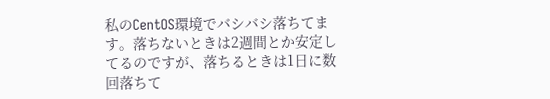私のCentOS環境でバシバシ落ちてます。落ちないときは2週間とか安定してるのですが、落ちるときは1日に数回落ちて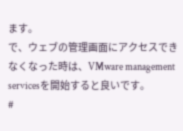ます。
で、ウェブの管理画面にアクセスできなくなった時は、VMware management servicesを開始すると良いです。
#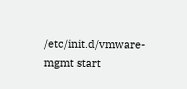/etc/init.d/vmware-mgmt start